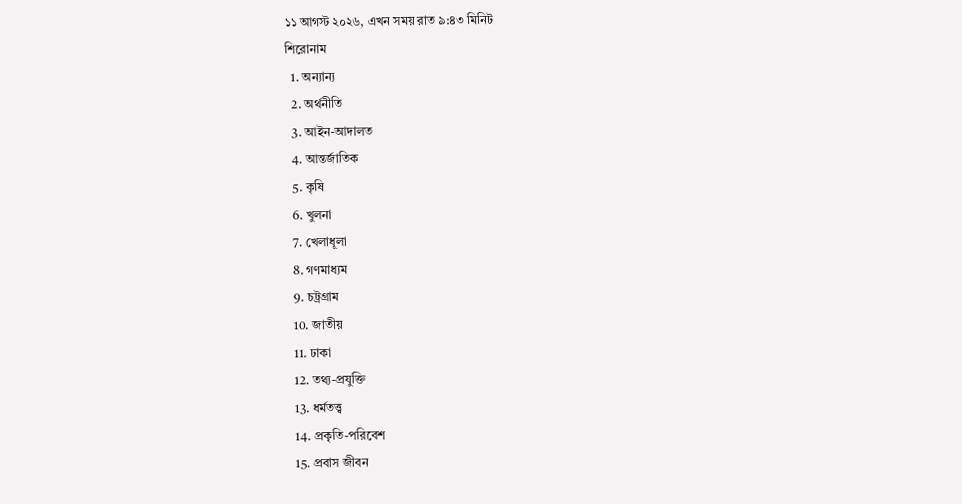১১ আগস্ট ২০২৬, এখন সময় রাত ৯:৪৩ মিনিট
শিরোনাম
  1. অন্যান্য
  2. অর্থনীতি
  3. আইন-আদালত
  4. আন্তর্জাতিক
  5. কৃষি
  6. খুলনা
  7. খেলাধূলা
  8. গণমাধ্যম
  9. চট্রগ্রাম
  10. জাতীয়
  11. ঢাকা
  12. তথ্য-প্রযুক্তি
  13. ধর্মতত্ত্ব
  14. প্রকৃতি-পরিবেশ
  15. প্রবাস জীবন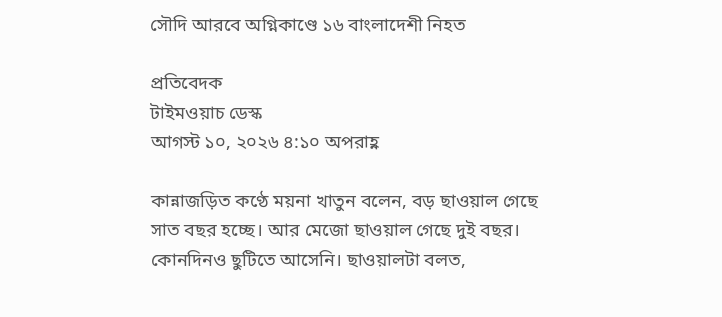সৌদি আরবে অগ্নিকাণ্ডে ১৬ বাংলাদেশী নিহত

প্রতিবেদক
টাইমওয়াচ ডেস্ক
আগস্ট ১০, ২০২৬ ৪:১০ অপরাহ্ণ

কান্নাজড়িত কণ্ঠে ময়না খাতুন বলেন, বড় ছাওয়াল গেছে সাত বছর হচ্ছে। আর মেজো ছাওয়াল গেছে দুই বছর। কোনদিনও ছুটিতে আসেনি। ছাওয়ালটা বলত,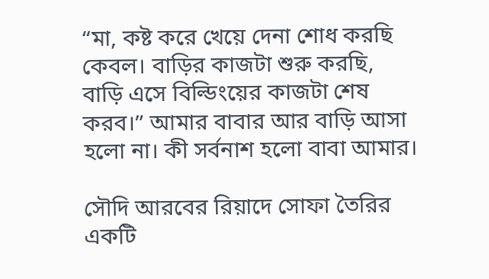“মা, কষ্ট করে খেয়ে দেনা শোধ করছি কেবল। বাড়ির কাজটা শুরু করছি, বাড়ি এসে বিল্ডিংয়ের কাজটা শেষ করব।” আমার বাবার আর বাড়ি আসা হলো না। কী সর্বনাশ হলো বাবা আমার।

সৌদি আরবের রিয়াদে সোফা তৈরির একটি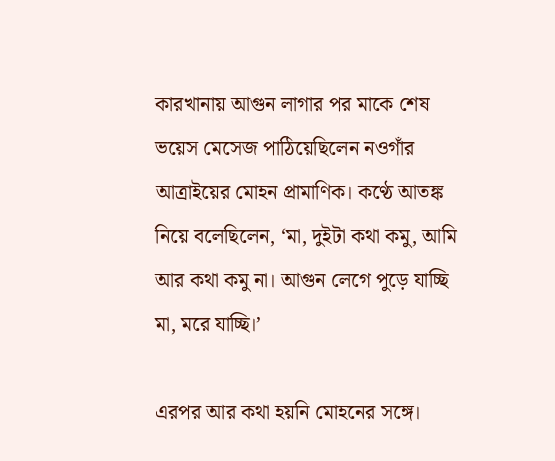কারখানায় আগুন লাগার পর মাকে শেষ ভয়েস মেসেজ পাঠিয়েছিলেন নওগাঁর আত্রাইয়ের মোহন প্রামাণিক। কণ্ঠে আতঙ্ক নিয়ে বলেছিলেন, ‘মা, দুইটা কথা কমু, আমি আর কথা কমু না। আগুন লেগে পুড়ে যাচ্ছি মা, মরে যাচ্ছি।’

এরপর আর কথা হয়নি মোহনের সঙ্গে।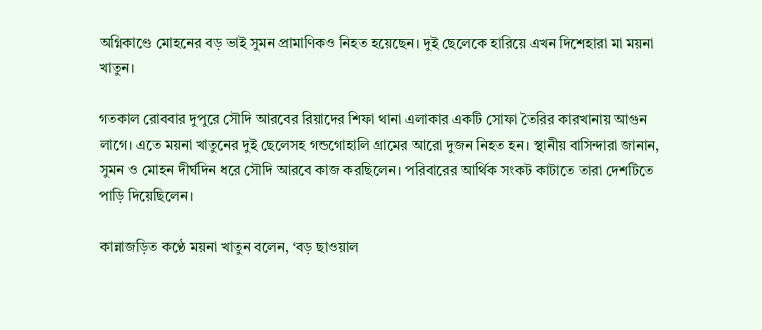অগ্নিকাণ্ডে মোহনের বড় ভাই সুমন প্রামাণিকও নিহত হয়েছেন। দুই ছেলেকে হারিয়ে এখন দিশেহারা মা ময়না খাতুন।

গতকাল রোববার দুপুরে সৌদি আরবের রিয়াদের শিফা থানা এলাকার একটি সোফা তৈরির কারখানায় আগুন লাগে। এতে ময়না খাতুনের দুই ছেলেসহ গন্ডগোহালি গ্রামের আরো দুজন নিহত হন। স্থানীয় বাসিন্দারা জানান, সুমন ও মোহন দীর্ঘদিন ধরে সৌদি আরবে কাজ করছিলেন। পরিবারের আর্থিক সংকট কাটাতে তারা দেশটিতে পাড়ি দিয়েছিলেন।

কান্নাজড়িত কণ্ঠে ময়না খাতুন বলেন, ‘বড় ছাওয়াল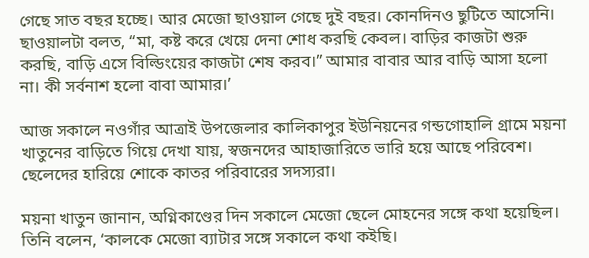গেছে সাত বছর হচ্ছে। আর মেজো ছাওয়াল গেছে দুই বছর। কোনদিনও ছুটিতে আসেনি। ছাওয়ালটা বলত, “মা, কষ্ট করে খেয়ে দেনা শোধ করছি কেবল। বাড়ির কাজটা শুরু করছি, বাড়ি এসে বিল্ডিংয়ের কাজটা শেষ করব।” আমার বাবার আর বাড়ি আসা হলো না। কী সর্বনাশ হলো বাবা আমার।’

আজ সকালে নওগাঁর আত্রাই উপজেলার কালিকাপুর ইউনিয়নের গন্ডগোহালি গ্রামে ময়না খাতুনের বাড়িতে গিয়ে দেখা যায়, স্বজনদের আহাজারিতে ভারি হয়ে আছে পরিবেশ। ছেলেদের হারিয়ে শোকে কাতর পরিবারের সদস্যরা।

ময়না খাতুন জানান, অগ্নিকাণ্ডের দিন সকালে মেজো ছেলে মোহনের সঙ্গে কথা হয়েছিল। তিনি বলেন, ‘কালকে মেজো ব্যাটার সঙ্গে সকালে কথা কইছি।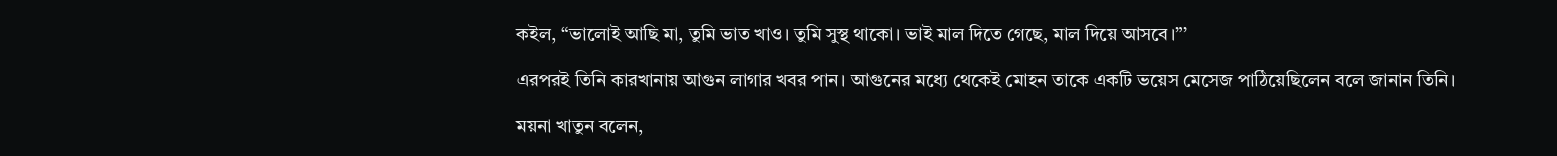কইল, “ভালোই আছি মা, তুমি ভাত খাও। তুমি সুস্থ থাকো। ভাই মাল দিতে গেছে, মাল দিয়ে আসবে।”’

এরপরই তিনি কারখানায় আগুন লাগার খবর পান। আগুনের মধ্যে থেকেই মোহন তাকে একটি ভয়েস মেসেজ পাঠিয়েছিলেন বলে জানান তিনি।

ময়না খাতুন বলেন,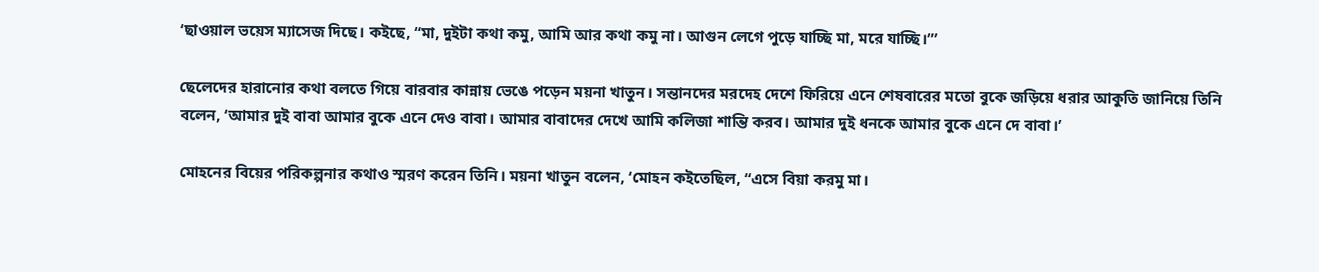‘ছাওয়াল ভয়েস ম্যাসেজ দিছে। কইছে, “মা, দুইটা কথা কমু, আমি আর কথা কমু না। আগুন লেগে পুড়ে যাচ্ছি মা, মরে যাচ্ছি।”’

ছেলেদের হারানোর কথা বলতে গিয়ে বারবার কান্নায় ভেঙে পড়েন ময়না খাতুন। সন্তানদের মরদেহ দেশে ফিরিয়ে এনে শেষবারের মতো বুকে জড়িয়ে ধরার আকুতি জানিয়ে তিনি বলেন, ‘আমার দুই বাবা আমার বুকে এনে দেও বাবা। আমার বাবাদের দেখে আমি কলিজা শান্তি করব। আমার দুই ধনকে আমার বুকে এনে দে বাবা।’

মোহনের বিয়ের পরিকল্পনার কথাও স্মরণ করেন তিনি। ময়না খাতুন বলেন, ‘মোহন কইতেছিল, “এসে বিয়া করমু মা।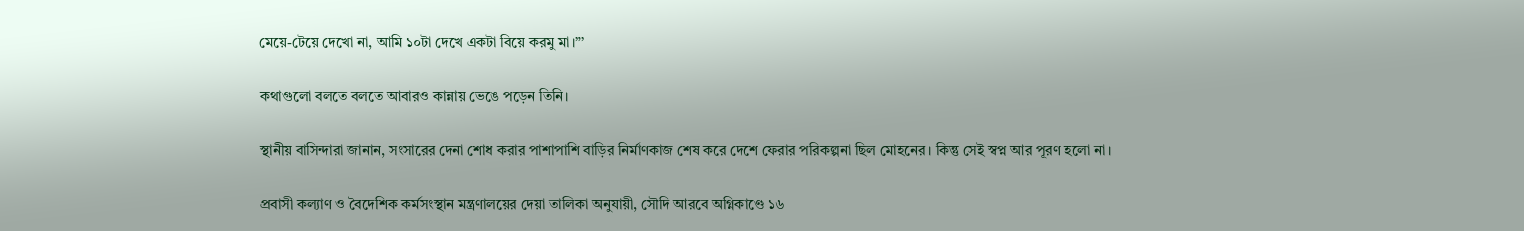মেয়ে-টেয়ে দেখো না, আমি ১০টা দেখে একটা বিয়ে করমু মা।”’

কথাগুলো বলতে বলতে আবারও কান্নায় ভেঙে পড়েন তিনি।

স্থানীয় বাসিন্দারা জানান, সংসারের দেনা শোধ করার পাশাপাশি বাড়ির নির্মাণকাজ শেষ করে দেশে ফেরার পরিকল্পনা ছিল মোহনের। কিন্তু সেই স্বপ্ন আর পূরণ হলো না।

প্রবাসী কল্যাণ ও বৈদেশিক কর্মসংস্থান মন্ত্রণালয়ের দেয়া তালিকা অনুযায়ী, সৌদি আরবে অগ্নিকাণ্ডে ১৬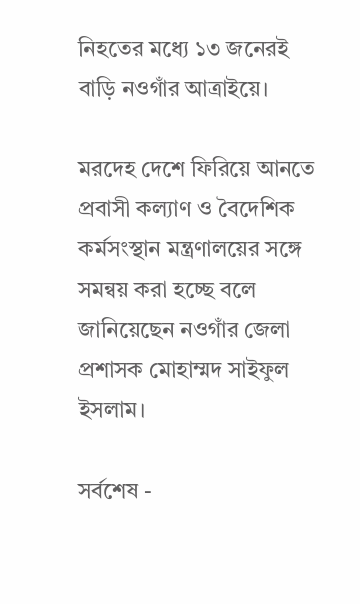নিহতের মধ্যে ১৩ জনেরই বাড়ি নওগাঁর আত্রাইয়ে।

মরদেহ দেশে ফিরিয়ে আনতে প্রবাসী কল্যাণ ও বৈদেশিক কর্মসংস্থান মন্ত্রণালয়ের সঙ্গে সমন্বয় করা হচ্ছে বলে জানিয়েছেন নওগাঁর জেলা প্রশাসক মোহাম্মদ সাইফুল ইসলাম।

সর্বশেষ -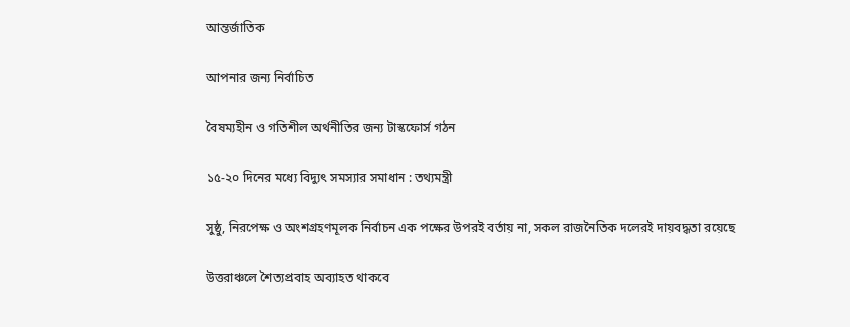আন্তর্জাতিক

আপনার জন্য নির্বাচিত

বৈষম্যহীন ও গতিশীল অর্থনীতির জন্য টাস্কফোর্স গঠন

১৫-২০ দিনের মধ্যে বিদ্যুৎ সমস্যার সমাধান : তথ্যমন্ত্রী

সুষ্ঠু, নিরপেক্ষ ও অংশগ্রহণমূলক নির্বাচন এক পক্ষের উপরই বর্তায় না, সকল রাজনৈতিক দলেরই দায়বদ্ধতা রয়েছে

উত্তরাঞ্চলে শৈত্যপ্রবাহ অব্যাহত থাকবে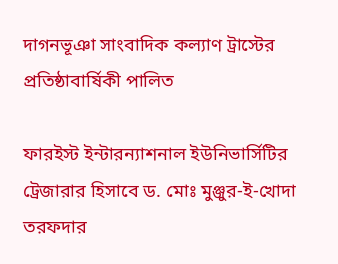দাগনভূঞা সাংবাদিক কল্যাণ ট্রাস্টের প্রতিষ্ঠাবার্ষিকী পালিত

ফারইস্ট ইন্টারন্যাশনাল ইউনিভার্সিটির ট্রেজারার হিসাবে ড. মোঃ মুঞ্জুর-ই-খোদা তরফদার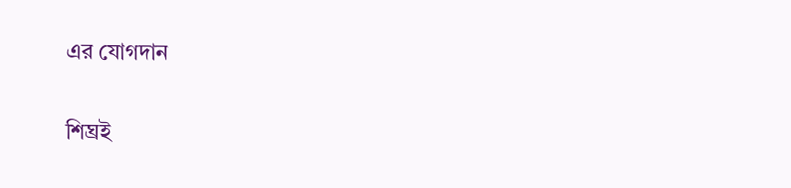এর যোগদান

শিঘ্রই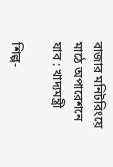বাজার মনিটরিংয়ে মাঠে অপারেশনে যাব : খাদ্যমন্ত্রী

শিল্প-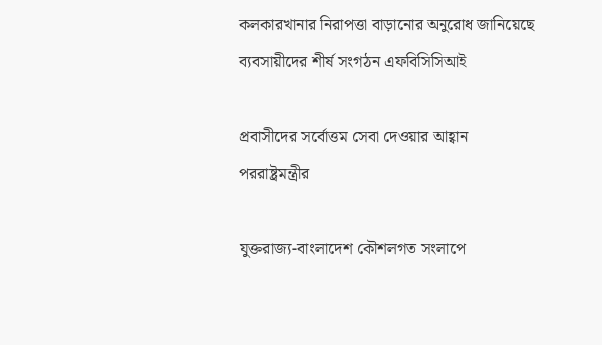কলকারখানার নিরাপত্তা বাড়ানোর অনুরোধ জানিয়েছে ব্যবসায়ীদের শীর্ষ সংগঠন এফবিসিসিআই

প্রবাসীদের সর্বোত্তম সেবা দেওয়ার আহ্বান পররাষ্ট্রমন্ত্রীর

যুক্তরাজ্য-বাংলাদেশ কৌশলগত সংলাপে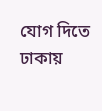যোগ দিতে ঢাকায়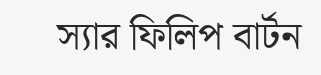স্যার ফিলিপ বার্টন